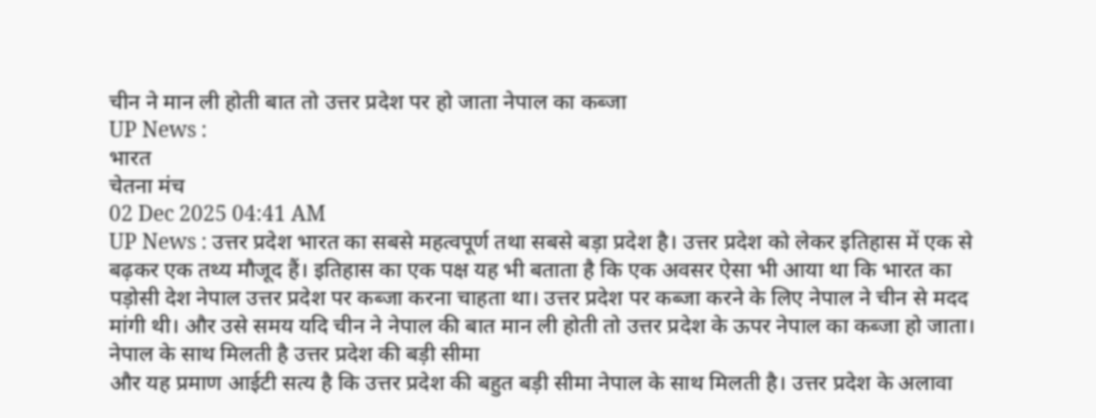चीन ने मान ली होती बात तो उत्तर प्रदेश पर हो जाता नेपाल का कब्जा
UP News :
भारत
चेतना मंच
02 Dec 2025 04:41 AM
UP News : उत्तर प्रदेश भारत का सबसे महत्वपूर्ण तथा सबसे बड़ा प्रदेश है। उत्तर प्रदेश को लेकर इतिहास में एक से बढ़कर एक तथ्य मौजूद हैं। इतिहास का एक पक्ष यह भी बताता है कि एक अवसर ऐसा भी आया था कि भारत का पड़ोसी देश नेपाल उत्तर प्रदेश पर कब्जा करना चाहता था। उत्तर प्रदेश पर कब्जा करने के लिए नेपाल ने चीन से मदद मांगी थी। और उसे समय यदि चीन ने नेपाल की बात मान ली होती तो उत्तर प्रदेश के ऊपर नेपाल का कब्जा हो जाता।
नेपाल के साथ मिलती है उत्तर प्रदेश की बड़ी सीमा
और यह प्रमाण आईटी सत्य है कि उत्तर प्रदेश की बहुत बड़ी सीमा नेपाल के साथ मिलती है। उत्तर प्रदेश के अलावा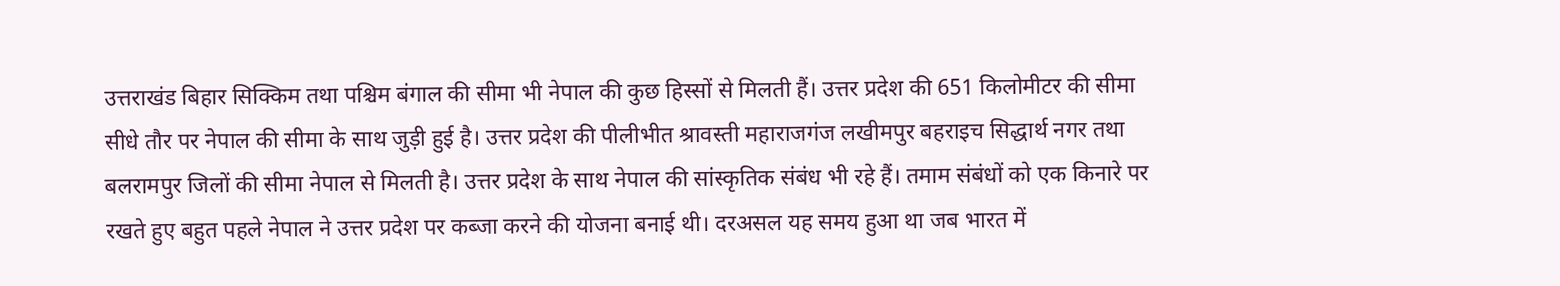उत्तराखंड बिहार सिक्किम तथा पश्चिम बंगाल की सीमा भी नेपाल की कुछ हिस्सों से मिलती हैं। उत्तर प्रदेश की 651 किलोमीटर की सीमा सीधे तौर पर नेपाल की सीमा के साथ जुड़ी हुई है। उत्तर प्रदेश की पीलीभीत श्रावस्ती महाराजगंज लखीमपुर बहराइच सिद्धार्थ नगर तथा बलरामपुर जिलों की सीमा नेपाल से मिलती है। उत्तर प्रदेश के साथ नेपाल की सांस्कृतिक संबंध भी रहे हैं। तमाम संबंधों को एक किनारे पर रखते हुए बहुत पहले नेपाल ने उत्तर प्रदेश पर कब्जा करने की योजना बनाई थी। दरअसल यह समय हुआ था जब भारत में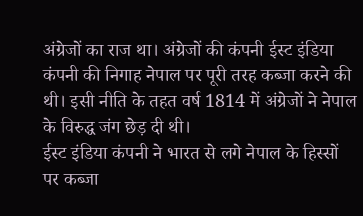अंग्रेजों का राज था। अंग्रेजों की कंपनी ईस्ट इंडिया कंपनी की निगाह नेपाल पर पूरी तरह कब्जा करने की थी। इसी नीति के तहत वर्ष 1814 में अंग्रेजों ने नेपाल के विरुद्ध जंग छेड़ दी थी।
ईस्ट इंडिया कंपनी ने भारत से लगे नेपाल के हिस्सों पर कब्जा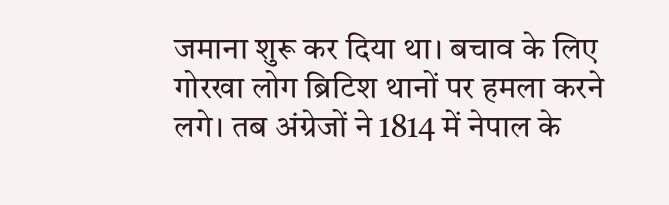जमाना शुरू कर दिया था। बचाव के लिए गोरखा लोग ब्रिटिश थानों पर हमला करने लगे। तब अंग्रेजों ने 1814 में नेपाल के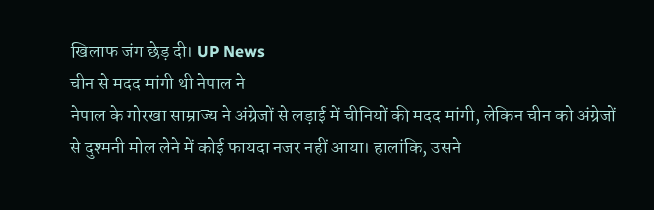खिलाफ जंग छेड़ दी। UP News
चीन से मदद मांगी थी नेपाल ने
नेपाल के गोरखा साम्राज्य ने अंग्रेजों से लड़ाई में चीनियों की मदद मांगी, लेकिन चीन को अंग्रेजों से दुश्मनी मोल लेने में कोई फायदा नजर नहीं आया। हालांकि, उसने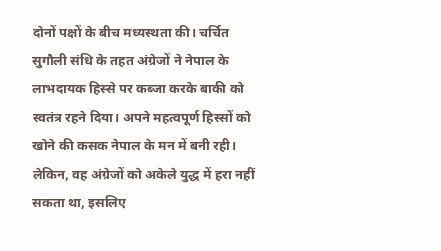दोनों पक्षों के बीच मध्यस्थता की। चर्चित सुगौली संधि के तहत अंग्रेजों ने नेपाल के लाभदायक हिस्से पर कब्जा करके बाकी को स्वतंत्र रहने दिया। अपने महत्वपूर्ण हिस्सों को खोने की कसक नेपाल के मन में बनी रही। लेकिन, वह अंग्रेजों को अकेले युद्ध में हरा नहीं सकता था, इसलिए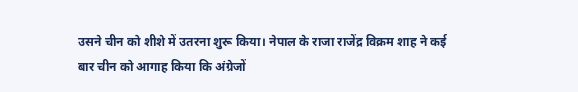उसने चीन को शीशे में उतरना शुरू किया। नेपाल के राजा राजेंद्र विक्रम शाह ने कई बार चीन को आगाह किया कि अंग्रेजों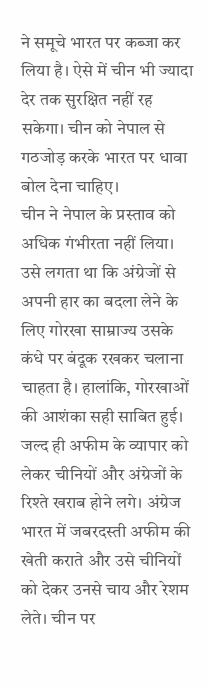ने समूचे भारत पर कब्जा कर लिया है। ऐसे में चीन भी ज्यादा देर तक सुरक्षित नहीं रह सकेगा। चीन को नेपाल से गठजोड़ करके भारत पर धावा बोल देना चाहिए।
चीन ने नेपाल के प्रस्ताव को अधिक गंभीरता नहीं लिया। उसे लगता था कि अंग्रेजों से अपनी हार का बदला लेने के लिए गोरखा साम्राज्य उसके कंधे पर बंदूक रखकर चलाना चाहता है। हालांकि, गोरखाओं की आशंका सही साबित हुई। जल्द ही अफीम के व्यापार को लेकर चीनियों और अंग्रेजों के रिश्ते खराब होने लगे। अंग्रेज भारत में जबरदस्ती अफीम की खेती कराते और उसे चीनियों को देकर उनसे चाय और रेशम लेते। चीन पर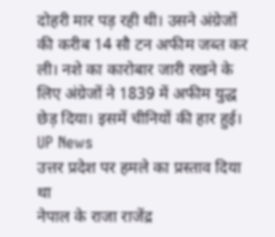दोहरी मार पड़ रही थी। उसने अंग्रेजों की करीब 14 सौ टन अफीम जब्त कर ली। नशे का कारोबार जारी रखने के लिए अंग्रेजों ने 1839 में अफीम युद्ध छेड़ दिया। इसमें चीनियों की हार हुई। UP News
उत्तर प्रदेश पर हमले का प्रस्ताव दिया था
नेपाल के राजा राजेंद्र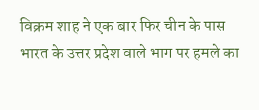विक्रम शाह ने एक बार फिर चीन के पास भारत के उत्तर प्रदेश वाले भाग पर हमले का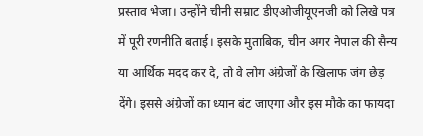प्रस्ताव भेजा। उन्होंने चीनी सम्राट डीएओजीयूएनजी को लिखे पत्र में पूरी रणनीति बताई। इसके मुताबिक, चीन अगर नेपाल की सैन्य या आर्थिक मदद कर दे, तो वे लोग अंग्रेजों के खिलाफ जंग छेड़ देंगे। इससे अंग्रेजों का ध्यान बंट जाएगा और इस मौके का फायदा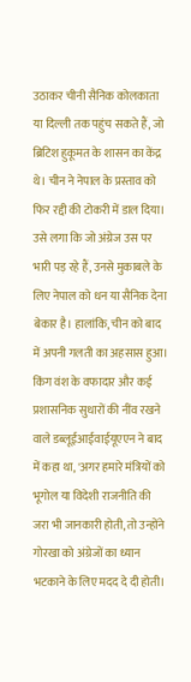उठाकर चीनी सैनिक कोलकाता या दिल्ली तक पहुंच सकते हैं, जो ब्रिटिश हुकूमत के शासन का केंद्र थे। चीन ने नेपाल के प्रस्ताव को फिर रद्दी की टोकरी में डाल दिया। उसे लगा कि जो अंग्रेज उस पर भारी पड़ रहे हैं, उनसे मुकाबले के लिए नेपाल को धन या सैनिक देना बेकार है। हालांकि, चीन को बाद में अपनी गलती का अहसास हुआ। किंग वंश के वफादार और कई प्रशासनिक सुधारों की नींव रखने वाले डब्लूईआईवाईयूएएन ने बाद में कहा था, 'अगर हमारे मंत्रियों को भूगोल या विदेशी राजनीति की जरा भी जानकारी होती, तो उन्होंने गोरखा को अंग्रेजों का ध्यान भटकाने के लिए मदद दे दी होती।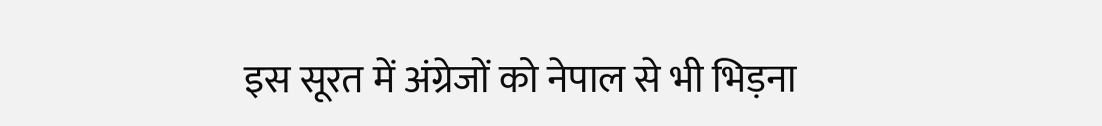इस सूरत में अंग्रेजों को नेपाल से भी भिड़ना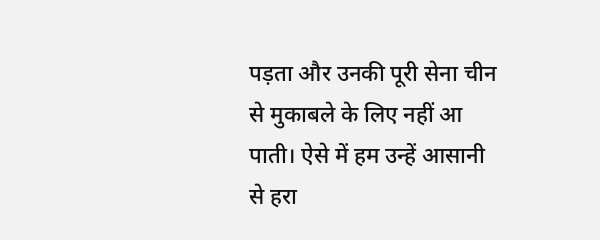पड़ता और उनकी पूरी सेना चीन से मुकाबले के लिए नहीं आ पाती। ऐसे में हम उन्हें आसानी से हरा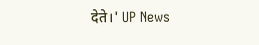देते।' UP News